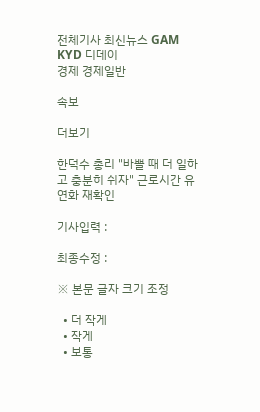전체기사 최신뉴스 GAM
KYD 디데이
경제 경제일반

속보

더보기

한덕수 총리 "바쁠 때 더 일하고 충분히 쉬자" 근로시간 유연화 재확인

기사입력 :

최종수정 :

※ 본문 글자 크기 조정

  • 더 작게
  • 작게
  • 보통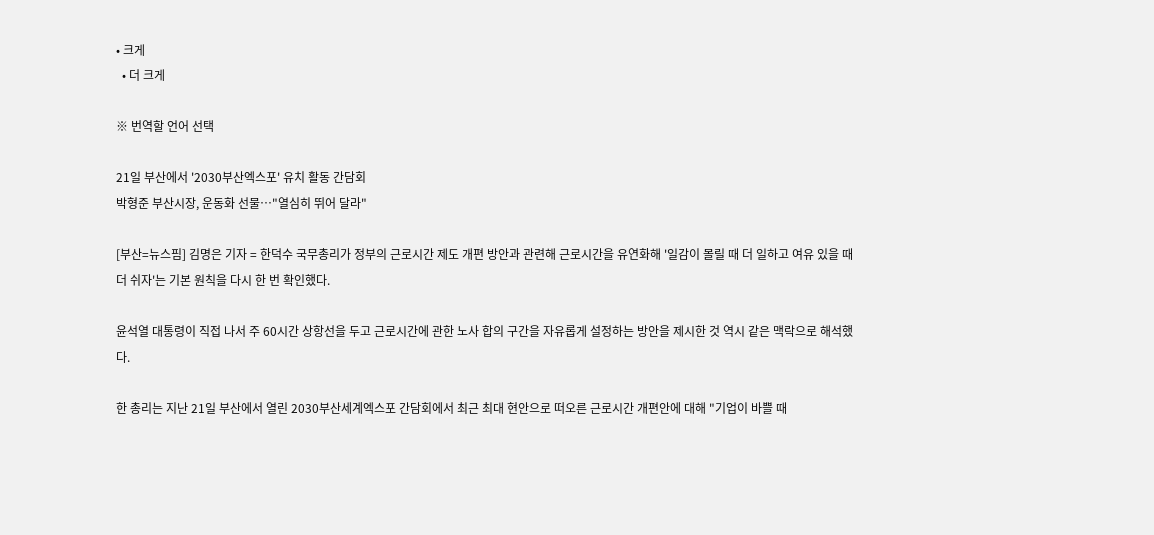• 크게
  • 더 크게

※ 번역할 언어 선택

21일 부산에서 '2030부산엑스포' 유치 활동 간담회
박형준 부산시장, 운동화 선물…"열심히 뛰어 달라"

[부산=뉴스핌] 김명은 기자 = 한덕수 국무총리가 정부의 근로시간 제도 개편 방안과 관련해 근로시간을 유연화해 '일감이 몰릴 때 더 일하고 여유 있을 때 더 쉬자'는 기본 원칙을 다시 한 번 확인했다.

윤석열 대통령이 직접 나서 주 60시간 상항선을 두고 근로시간에 관한 노사 합의 구간을 자유롭게 설정하는 방안을 제시한 것 역시 같은 맥락으로 해석했다.

한 총리는 지난 21일 부산에서 열린 2030부산세계엑스포 간담회에서 최근 최대 현안으로 떠오른 근로시간 개편안에 대해 "기업이 바쁠 때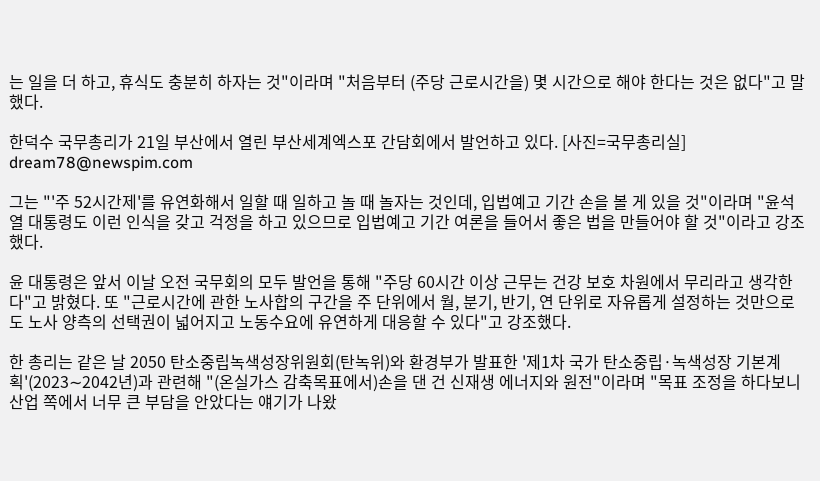는 일을 더 하고, 휴식도 충분히 하자는 것"이라며 "처음부터 (주당 근로시간을) 몇 시간으로 해야 한다는 것은 없다"고 말했다.

한덕수 국무총리가 21일 부산에서 열린 부산세계엑스포 간담회에서 발언하고 있다. [사진=국무총리실] dream78@newspim.com

그는 "'주 52시간제'를 유연화해서 일할 때 일하고 놀 때 놀자는 것인데, 입법예고 기간 손을 볼 게 있을 것"이라며 "윤석열 대통령도 이런 인식을 갖고 걱정을 하고 있으므로 입법예고 기간 여론을 들어서 좋은 법을 만들어야 할 것"이라고 강조했다.

윤 대통령은 앞서 이날 오전 국무회의 모두 발언을 통해 "주당 60시간 이상 근무는 건강 보호 차원에서 무리라고 생각한다"고 밝혔다. 또 "근로시간에 관한 노사합의 구간을 주 단위에서 월, 분기, 반기, 연 단위로 자유롭게 설정하는 것만으로도 노사 양측의 선택권이 넓어지고 노동수요에 유연하게 대응할 수 있다"고 강조했다.

한 총리는 같은 날 2050 탄소중립녹색성장위원회(탄녹위)와 환경부가 발표한 '제1차 국가 탄소중립·녹색성장 기본계획'(2023∼2042년)과 관련해 "(온실가스 감축목표에서)손을 댄 건 신재생 에너지와 원전"이라며 "목표 조정을 하다보니 산업 쪽에서 너무 큰 부담을 안았다는 얘기가 나왔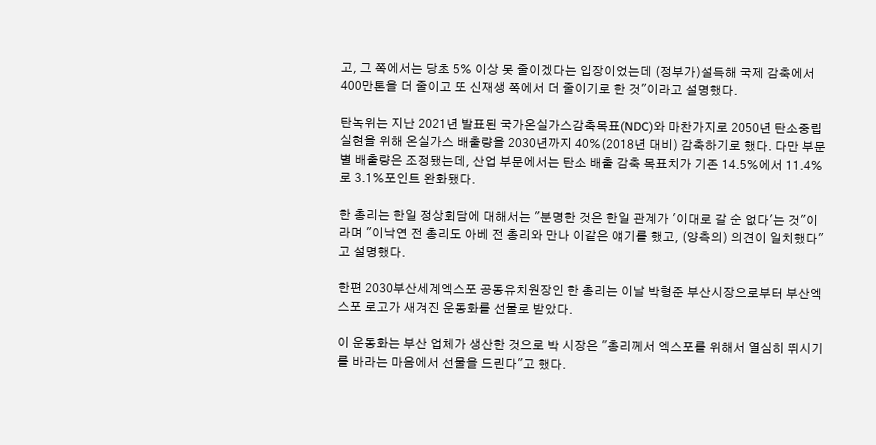고, 그 쪽에서는 당초 5% 이상 못 줄이겠다는 입장이었는데 (정부가)설득해 국제 감축에서 400만톤을 더 줄이고 또 신재생 쪽에서 더 줄이기로 한 것"이라고 설명했다.

탄녹위는 지난 2021년 발표된 국가온실가스감축목표(NDC)와 마찬가지로 2050년 탄소중립 실현을 위해 온실가스 배출량을 2030년까지 40%(2018년 대비) 감축하기로 했다. 다만 부문별 배출량은 조정됐는데, 산업 부문에서는 탄소 배출 감축 목표치가 기존 14.5%에서 11.4%로 3.1%포인트 완화됐다.

한 총리는 한일 정상회담에 대해서는 "분명한 것은 한일 관계가 '이대로 갈 순 없다'는 것"이라며 "이낙연 전 총리도 아베 전 총리와 만나 이같은 얘기를 했고, (양측의) 의견이 일치했다"고 설명했다.

한편 2030부산세계엑스포 공동유치원장인 한 총리는 이날 박형준 부산시장으로부터 부산엑스포 로고가 새겨진 운동화를 선물로 받았다.

이 운동화는 부산 업체가 생산한 것으로 박 시장은 "총리께서 엑스포를 위해서 열심히 뛰시기를 바라는 마음에서 선물을 드린다"고 했다.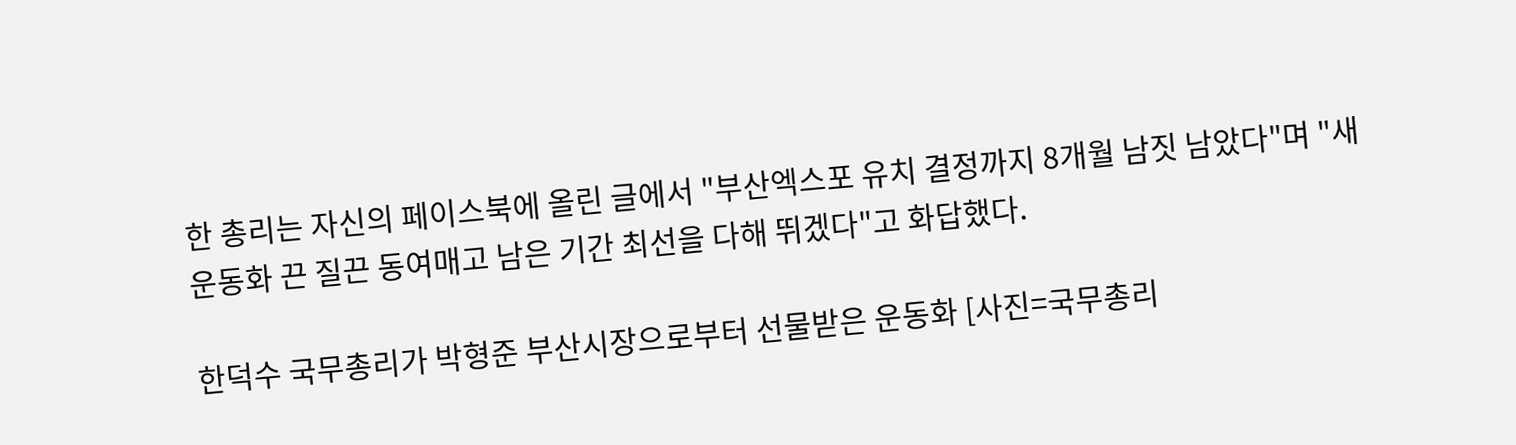한 총리는 자신의 페이스북에 올린 글에서 "부산엑스포 유치 결정까지 8개월 남짓 남았다"며 "새 운동화 끈 질끈 동여매고 남은 기간 최선을 다해 뛰겠다"고 화답했다.

한덕수 국무총리가 박형준 부산시장으로부터 선물받은 운동화 [사진=국무총리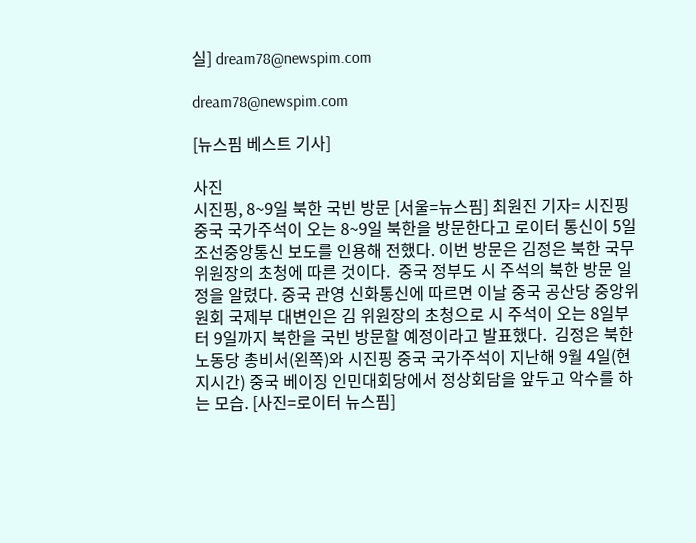실] dream78@newspim.com

dream78@newspim.com

[뉴스핌 베스트 기사]

사진
시진핑, 8~9일 북한 국빈 방문 [서울=뉴스핌] 최원진 기자= 시진핑 중국 국가주석이 오는 8~9일 북한을 방문한다고 로이터 통신이 5일 조선중앙통신 보도를 인용해 전했다. 이번 방문은 김정은 북한 국무위원장의 초청에 따른 것이다.  중국 정부도 시 주석의 북한 방문 일정을 알렸다. 중국 관영 신화통신에 따르면 이날 중국 공산당 중앙위원회 국제부 대변인은 김 위원장의 초청으로 시 주석이 오는 8일부터 9일까지 북한을 국빈 방문할 예정이라고 발표했다.  김정은 북한 노동당 총비서(왼쪽)와 시진핑 중국 국가주석이 지난해 9월 4일(현지시간) 중국 베이징 인민대회당에서 정상회담을 앞두고 악수를 하는 모습. [사진=로이터 뉴스핌]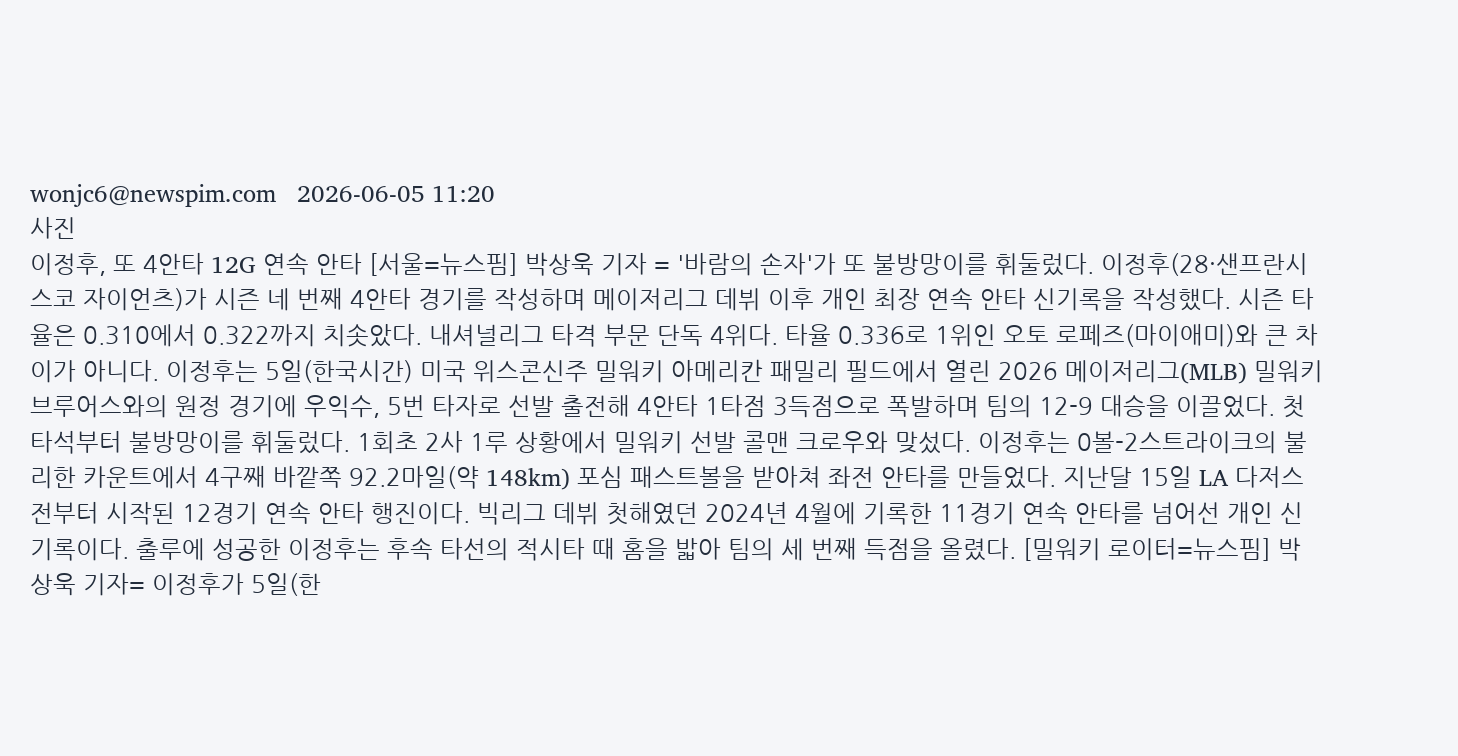wonjc6@newspim.com   2026-06-05 11:20
사진
이정후, 또 4안타 12G 연속 안타 [서울=뉴스핌] 박상욱 기자 = '바람의 손자'가 또 불방망이를 휘둘렀다. 이정후(28·샌프란시스코 자이언츠)가 시즌 네 번째 4안타 경기를 작성하며 메이저리그 데뷔 이후 개인 최장 연속 안타 신기록을 작성했다. 시즌 타율은 0.310에서 0.322까지 치솟았다. 내셔널리그 타격 부문 단독 4위다. 타율 0.336로 1위인 오토 로페즈(마이애미)와 큰 차이가 아니다. 이정후는 5일(한국시간) 미국 위스콘신주 밀워키 아메리칸 패밀리 필드에서 열린 2026 메이저리그(MLB) 밀워키 브루어스와의 원정 경기에 우익수, 5번 타자로 선발 출전해 4안타 1타점 3득점으로 폭발하며 팀의 12-9 대승을 이끌었다. 첫 타석부터 불방망이를 휘둘렀다. 1회초 2사 1루 상황에서 밀워키 선발 콜맨 크로우와 맞섰다. 이정후는 0볼-2스트라이크의 불리한 카운트에서 4구째 바깥쪽 92.2마일(약 148km) 포심 패스트볼을 받아쳐 좌전 안타를 만들었다. 지난달 15일 LA 다저스전부터 시작된 12경기 연속 안타 행진이다. 빅리그 데뷔 첫해였던 2024년 4월에 기록한 11경기 연속 안타를 넘어선 개인 신기록이다. 출루에 성공한 이정후는 후속 타선의 적시타 때 홈을 밟아 팀의 세 번째 득점을 올렸다. [밀워키 로이터=뉴스핌] 박상욱 기자= 이정후가 5일(한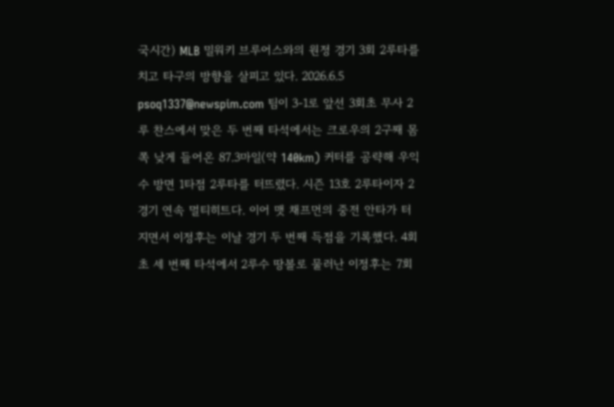국시간) MLB 밀워키 브루어스와의 원정 경기 3회 2루타를 치고 타구의 방향을 살피고 있다. 2026.6.5 psoq1337@newspim.com 팀이 3-1로 앞선 3회초 무사 2루 찬스에서 맞은 두 번째 타석에서는 크로우의 2구째 몸쪽 낮게 들어온 87.3마일(약 140km) 커터를 공략해 우익수 방면 1타점 2루타를 터뜨렸다. 시즌 13호 2루타이자 2경기 연속 멀티히트다. 이어 맷 채프먼의 중전 안타가 터지면서 이정후는 이날 경기 두 번째 득점을 기록했다. 4회초 세 번째 타석에서 2루수 땅볼로 물러난 이정후는 7회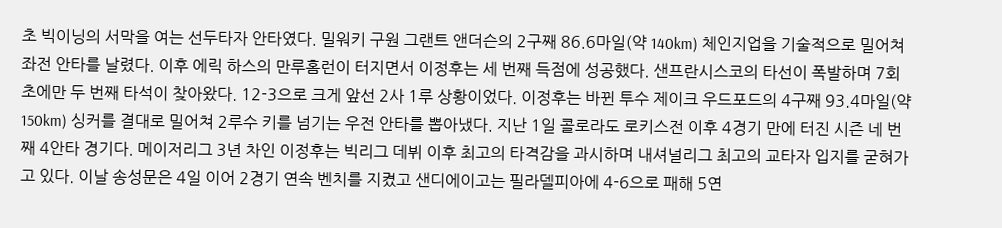초 빅이닝의 서막을 여는 선두타자 안타였다. 밀워키 구원 그랜트 앤더슨의 2구째 86.6마일(약 140km) 체인지업을 기술적으로 밀어쳐 좌전 안타를 날렸다. 이후 에릭 하스의 만루홈런이 터지면서 이정후는 세 번째 득점에 성공했다. 샌프란시스코의 타선이 폭발하며 7회초에만 두 번째 타석이 찾아왔다. 12-3으로 크게 앞선 2사 1루 상황이었다. 이정후는 바뀐 투수 제이크 우드포드의 4구째 93.4마일(약 150km) 싱커를 결대로 밀어쳐 2루수 키를 넘기는 우전 안타를 뽑아냈다. 지난 1일 콜로라도 로키스전 이후 4경기 만에 터진 시즌 네 번째 4안타 경기다. 메이저리그 3년 차인 이정후는 빅리그 데뷔 이후 최고의 타격감을 과시하며 내셔널리그 최고의 교타자 입지를 굳혀가고 있다. 이날 송성문은 4일 이어 2경기 연속 벤치를 지켰고 샌디에이고는 필라델피아에 4-6으로 패해 5연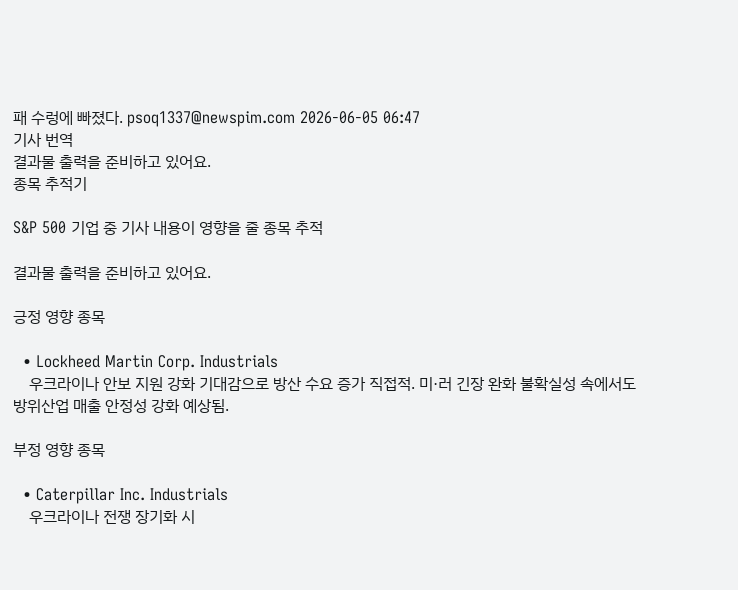패 수렁에 빠졌다. psoq1337@newspim.com 2026-06-05 06:47
기사 번역
결과물 출력을 준비하고 있어요.
종목 추적기

S&P 500 기업 중 기사 내용이 영향을 줄 종목 추적

결과물 출력을 준비하고 있어요.

긍정 영향 종목

  • Lockheed Martin Corp. Industrials
    우크라이나 안보 지원 강화 기대감으로 방산 수요 증가 직접적. 미·러 긴장 완화 불확실성 속에서도 방위산업 매출 안정성 강화 예상됨.

부정 영향 종목

  • Caterpillar Inc. Industrials
    우크라이나 전쟁 장기화 시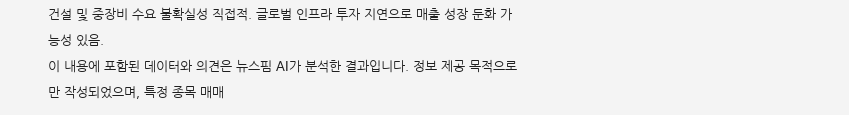건설 및 중장비 수요 불확실성 직접적. 글로벌 인프라 투자 지연으로 매출 성장 둔화 가능성 있음.
이 내용에 포함된 데이터와 의견은 뉴스핌 AI가 분석한 결과입니다. 정보 제공 목적으로만 작성되었으며, 특정 종목 매매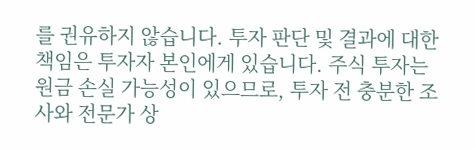를 권유하지 않습니다. 투자 판단 및 결과에 대한 책임은 투자자 본인에게 있습니다. 주식 투자는 원금 손실 가능성이 있으므로, 투자 전 충분한 조사와 전문가 상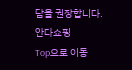담을 권장합니다.
안다쇼핑
Top으로 이동